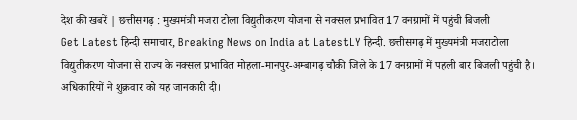देश की खबरें | छत्तीसगढ़ : मुख्यमंत्री मजरा टोला विद्युतीकरण योजना से नक्सल प्रभावित 17 वनग्रामों में पहुंची बिजली
Get Latest हिन्दी समाचार, Breaking News on India at LatestLY हिन्दी. छत्तीसगढ़ में मुख्यमंत्री मजराटोला विद्युतीकरण योजना से राज्य के नक्सल प्रभावित मोहला-मानपुर-अम्बागढ़ चौकी जिले के 17 वनग्रामों में पहली बार बिजली पहुंची है। अधिकारियों ने शुक्रवार को यह जानकारी दी।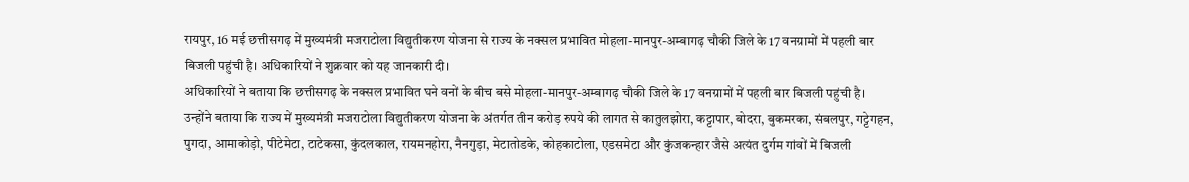रायपुर, 16 मई छत्तीसगढ़ में मुख्यमंत्री मजराटोला विद्युतीकरण योजना से राज्य के नक्सल प्रभावित मोहला-मानपुर-अम्बागढ़ चौकी जिले के 17 वनग्रामों में पहली बार बिजली पहुंची है। अधिकारियों ने शुक्रवार को यह जानकारी दी।
अधिकारियों ने बताया कि छत्तीसगढ़ के नक्सल प्रभावित घने वनों के बीच बसे मोहला-मानपुर-अम्बागढ़ चौकी जिले के 17 वनग्रामों में पहली बार बिजली पहुंची है।
उन्होंने बताया कि राज्य में मुख्यमंत्री मजराटोला विद्युतीकरण योजना के अंतर्गत तीन करोड़ रुपये की लागत से कातुलझोरा, कट्टापार, बोदरा, बुकमरका, संबलपुर, गट्टेगहन, पुगदा, आमाकोड़ो, पीटेमेटा, टाटेकसा, कुंदलकाल, रायमनहोरा, नैनगुड़ा, मेटातोडके, कोहकाटोला, एडसमेटा और कुंजकन्हार जैसे अत्यंत दुर्गम गांवों में बिजली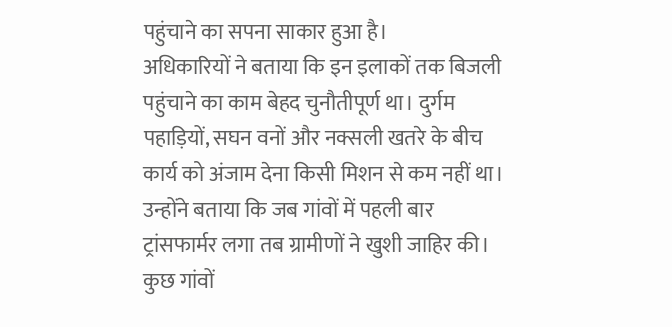पहुंचाने का सपना साकार हुआ है।
अधिकारियों ने बताया कि इन इलाकों तक बिजली पहुंचाने का काम बेहद चुनौतीपूर्ण था। दुर्गम पहाड़ियों, सघन वनों और नक्सली खतरे के बीच कार्य को अंजाम देना किसी मिशन से कम नहीं था।
उन्होंने बताया कि जब गांवों में पहली बार ट्रांसफार्मर लगा तब ग्रामीणों ने खुशी जाहिर की। कुछ गांवों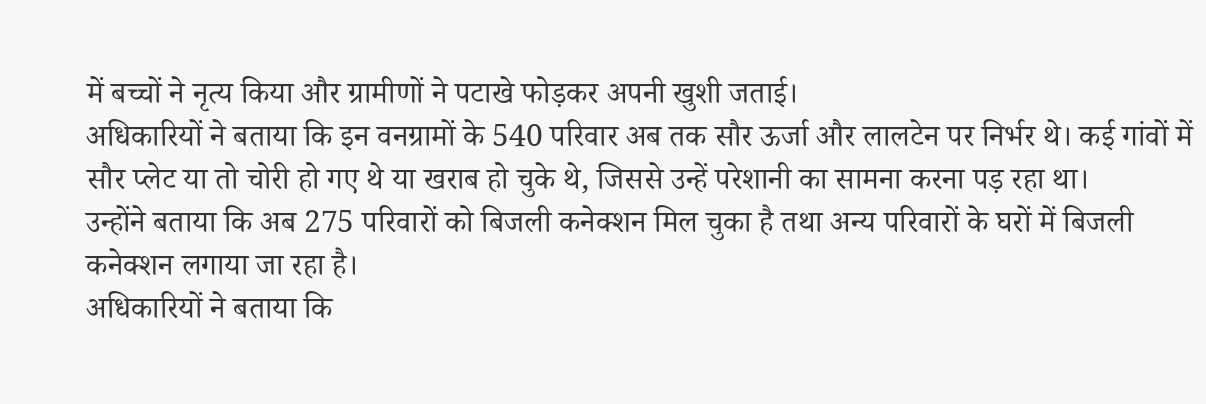में बच्चों ने नृत्य किया और ग्रामीणों ने पटाखे फोड़कर अपनी खुशी जताई।
अधिकारियों ने बताया कि इन वनग्रामों के 540 परिवार अब तक सौर ऊर्जा और लालटेन पर निर्भर थे। कई गांवों में सौर प्लेट या तो चोरी हो गए थे या खराब हो चुके थे, जिससे उन्हें परेशानी का सामना करना पड़ रहा था।
उन्होंने बताया कि अब 275 परिवारों को बिजली कनेक्शन मिल चुका है तथा अन्य परिवारों के घरों में बिजली कनेक्शन लगाया जा रहा है।
अधिकारियों ने बताया कि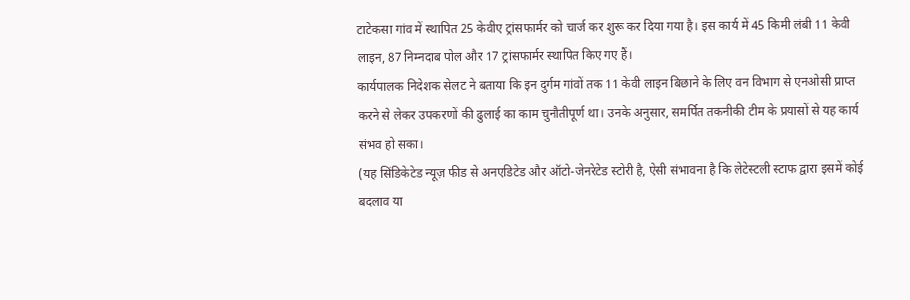टाटेकसा गांव में स्थापित 25 केवीए ट्रांसफार्मर को चार्ज कर शुरू कर दिया गया है। इस कार्य में 45 किमी लंबी 11 केवी लाइन, 87 निम्नदाब पोल और 17 ट्रांसफार्मर स्थापित किए गए हैं।
कार्यपालक निदेशक सेलट ने बताया कि इन दुर्गम गांवों तक 11 केवी लाइन बिछाने के लिए वन विभाग से एनओसी प्राप्त करने से लेकर उपकरणों की ढुलाई का काम चुनौतीपूर्ण था। उनके अनुसार, समर्पित तकनीकी टीम के प्रयासों से यह कार्य संभव हो सका।
(यह सिंडिकेटेड न्यूज़ फीड से अनएडिटेड और ऑटो-जेनरेटेड स्टोरी है, ऐसी संभावना है कि लेटेस्टली स्टाफ द्वारा इसमें कोई बदलाव या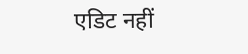एडिट नहीं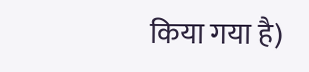किया गया है)